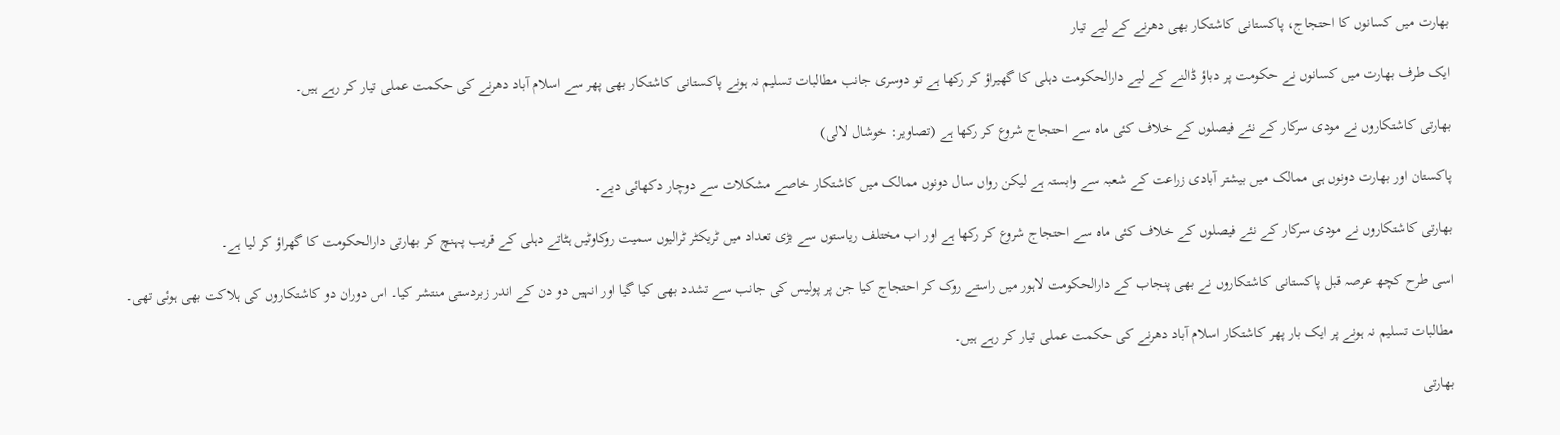بھارت میں کسانوں کا احتجاج، پاکستانی کاشتکار بھی دھرنے کے لیے تیار

ایک طرف بھارت میں کسانوں نے حکومت پر دباؤ ڈالنے کے لیے دارالحکومت دہلی کا گھیراؤ کر رکھا ہے تو دوسری جانب مطالبات تسلیم نہ ہونے پاکستانی کاشتکار بھی پھر سے اسلام آباد دھرنے کی حکمت عملی تیار کر رہے ہیں۔

بھارتی کاشتکاروں نے مودی سرکار کے نئے فیصلوں کے خلاف کئی ماہ سے احتجاج شروع کر رکھا ہے (تصاویر: خوشال لالی)

پاکستان اور بھارت دونوں ہی ممالک میں بیشتر آبادی زراعت کے شعبہ سے وابستہ ہے لیکن رواں سال دونوں ممالک میں کاشتکار خاصے مشکلات سے دوچار دکھائی دیے۔

بھارتی کاشتکاروں نے مودی سرکار کے نئے فیصلوں کے خلاف کئی ماہ سے احتجاج شروع کر رکھا ہے اور اب مختلف ریاستوں سے بڑی تعداد میں ٹریکٹر ٹرالیوں سمیت روکاوٹیں ہٹاتے دہلی کے قریب پہنچ کر بھارتی دارالحکومت کا گھراؤ کر لیا ہے۔

اسی طرح کچھ عرصہ قبل پاکستانی کاشتکاروں نے بھی پنجاب کے دارالحکومت لاہور میں راستے روک کر احتجاج کیا جن پر پولیس کی جانب سے تشدد بھی کیا گیا اور انہیں دو دن کے اندر زبردستی منتشر کیا۔ اس دوران دو کاشتکاروں کی ہلاکت بھی ہوئی تھی۔

مطالبات تسلیم نہ ہونے پر ایک بار پھر کاشتکار اسلام آباد دھرنے کی حکمت عملی تیار کر رہے ہیں۔

بھارتی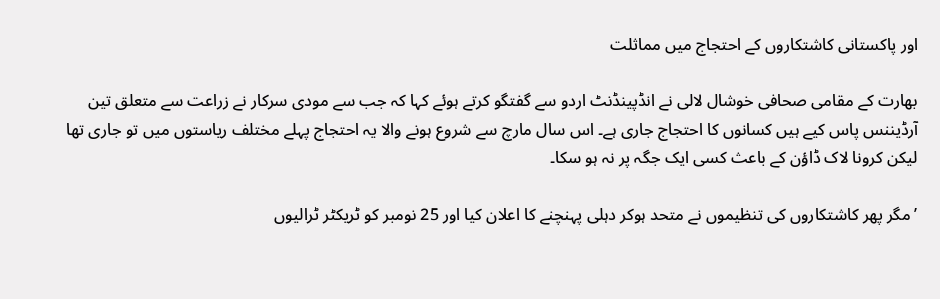اور پاکستانی کاشتکاروں کے احتجاج میں مماثلت

بھارت کے مقامی صحافی خوشال لالی نے انڈپینڈنٹ اردو سے گفتگو کرتے ہوئے کہا کہ جب سے مودی سرکار نے زراعت سے متعلق تین آرڈیننس پاس کیے ہیں کسانوں کا احتجاج جاری ہے۔ اس سال مارچ سے شروع ہونے والا یہ احتجاج پہلے مختلف ریاستوں میں تو جاری تھا لیکن کرونا لاک ڈاؤن کے باعث کسی ایک جگہ پر نہ ہو سکا۔

’مگر پھر کاشتکاروں کی تنظیموں نے متحد ہوکر دہلی پہنچنے کا اعلان کیا اور 25 نومبر کو ٹریکٹر ٹرالیوں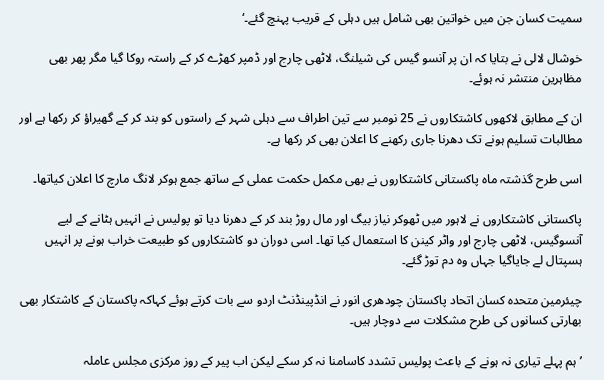سمیت کسان جن میں خواتین بھی شامل ہیں دہلی کے قریب پہنچ گئے۔‘

خوشال لالی نے بتایا کہ ان پر آنسو گیس کی شیلنگ، لاٹھی چارج اور ڈمپر کھڑے کر کے راستہ روکا گیا مگر پھر بھی مظاہرین منتشر نہ ہوئے۔

ان کے مطابق لاکھوں کاشتکاروں نے 25 نومبر سے تین اطراف سے دہلی شہر کے راستوں کو بند کر کے گھیراؤ کر رکھا ہے اور مطالبات تسلیم ہونے تک دھرنا جاری رکھنے کا اعلان بھی کر رکھا ہے۔

اسی طرح گذشتہ ماہ پاکستانی کاشتکاروں نے بھی مکمل حکمت عملی کے ساتھ جمع ہوکر لانگ مارچ کا اعلان کیاتھا۔

پاکستانی کاشتکاروں نے لاہور میں ٹھوکر نیاز بیگ اور مال روڑ بند کر کے دھرنا دیا تو پولیس نے انہیں ہٹانے کے لیے آنسوگیس، لاٹھی چارج اور واٹر کینن کا استعمال کیا تھا۔ اسی دوران دو کاشتکاروں کو طبیعت خراب ہونے پر انہیں ہسپتال لے جایاگیا جہاں وہ دم توڑ گئے۔

چیئرمین متحدہ کسان اتحاد پاکستان چودھری انور نے انڈپینڈنٹ اردو سے بات کرتے ہوئے کہاکہ پاکستان کے کاشتکار بھی بھارتی کسانوں کی طرح مشکلات سے دوچار ہیں۔

’ہم پہلے تیاری نہ ہونے کے باعث پولیس تشدد کاسامنا نہ کر سکے لیکن اب پیر کے روز مرکزی مجلس عاملہ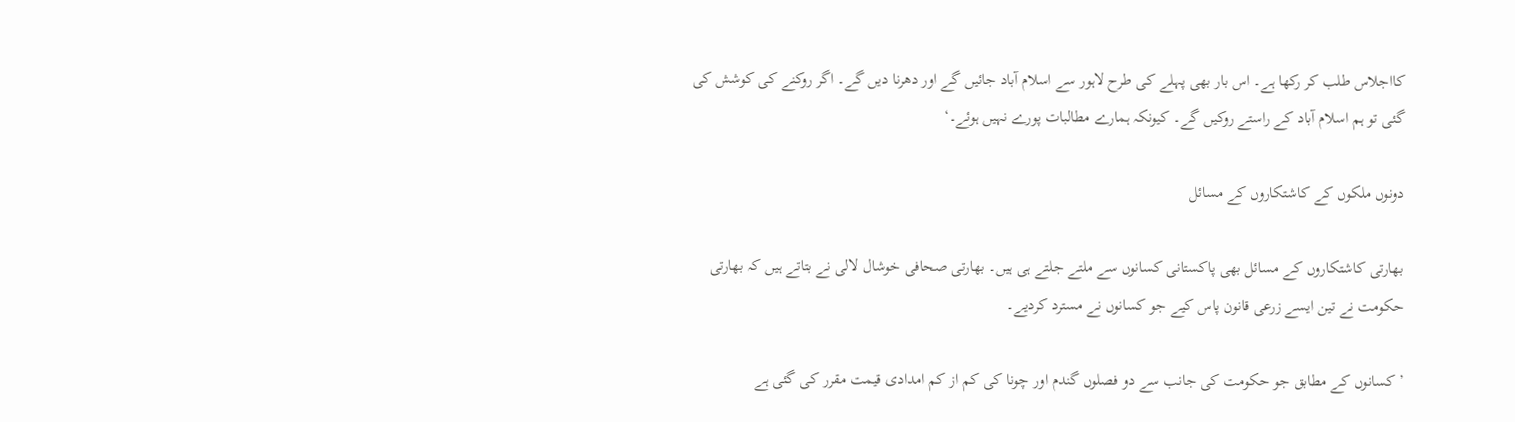کااجلاس طلب کر رکھا ہے۔ اس بار بھی پہلے کی طرح لاہور سے اسلام آباد جائیں گے اور دھرنا دیں گے۔ اگر روکنے کی کوشش کی گئی تو ہم اسلام آباد کے راستے روکیں گے۔ کیونکہ ہمارے مطالبات پورے نہیں ہوئے۔‘

دونوں ملکوں کے کاشتکاروں کے مسائل

بھارتی کاشتکاروں کے مسائل بھی پاکستانی کسانوں سے ملتے جلتے ہی ہیں۔ بھارتی صحافی خوشال لالی نے بتاتے ہیں کہ بھارتی حکومت نے تین ایسے زرعی قانون پاس کیے جو کسانوں نے مسترد کردیے۔

’کسانوں کے مطابق جو حکومت کی جانب سے دو فصلوں گندم اور چونا کی کم از کم امدادی قیمت مقرر کی گئی ہے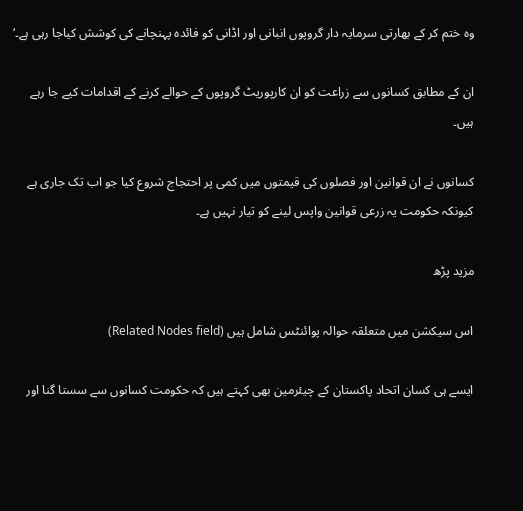وہ ختم کر کے بھارتی سرمایہ دار گروپوں انبانی اور اڈانی کو فائدہ پہنچانے کی کوشش کیاجا رہی ہے۔‘

ان کے مطابق کسانوں سے زراعت کو ان کارپوریٹ گروپوں کے حوالے کرنے کے اقدامات کیے جا رہے ہیں۔

کسانوں نے ان قوانین اور فصلوں کی قیمتوں میں کمی پر احتجاج شروع کیا جو اب تک جاری ہے کیونکہ حکومت یہ زرعی قوانین واپس لینے کو تیار نہیں ہے۔

مزید پڑھ

اس سیکشن میں متعلقہ حوالہ پوائنٹس شامل ہیں (Related Nodes field)

ایسے ہی کسان اتحاد پاکستان کے چیئرمین بھی کہتے ہیں کہ حکومت کسانوں سے سستا گنا اور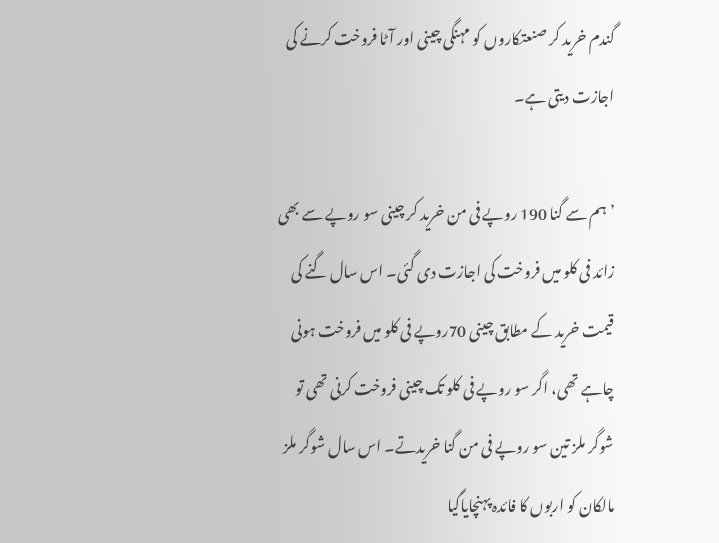گندم خرید کر صنعتکاروں کو مہنگی چینی اور آٹا فروخت کرنے کی اجازت دیتی ہے۔

’ہم سے گنا 190 روپے فی من خرید کر چینی سو روپے سے بھی زائد فی کلو میں فروخت کی اجازت دی گئی۔ اس سال گنے کی قیمت خرید کے مطابق چینی 70روپے فی کلو میں فروخت ہونی چاہے تھی، اگر سو روپے فی کلو تک چینی فروخت کرنی تھی تو شوگر ملز تین سو روپے فی من گنا خریدتے۔ اس سال شوگر ملز مالکان کو اربوں کا فائدہ پہنچایاگیا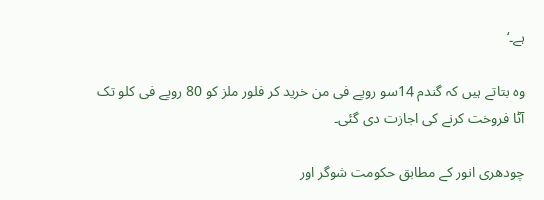ہے۔‘

وہ بتاتے ہیں کہ گندم 14سو روپے فی من خرید کر فلور ملز کو 80 روپے فی کلو تک آٹا فروخت کرنے کی اجازت دی گئی۔

چودھری انور کے مطابق حکومت شوگر اور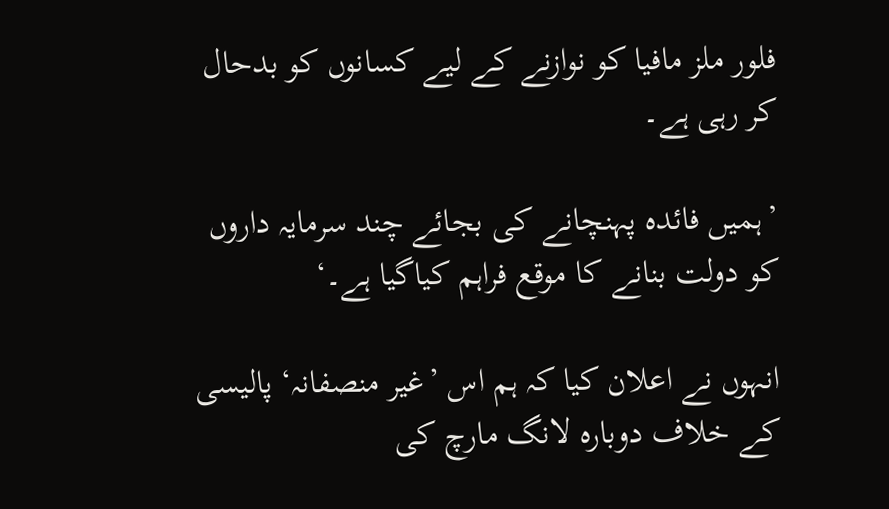فلور ملز مافیا کو نوازنے کے لیے کسانوں کو بدحال کر رہی ہے۔

’ہمیں فائدہ پہنچانے کی بجائے چند سرمایہ داروں کو دولت بنانے کا موقع فراہم کیاگیا ہے۔‘

انہوں نے اعلان کیا کہ ہم اس ’غیر منصفانہ‘ پالیسی کے خلاف دوبارہ لانگ مارچ کی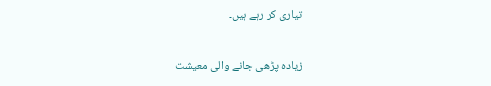تیاری کر رہے ہیں۔

زیادہ پڑھی جانے والی معیشت